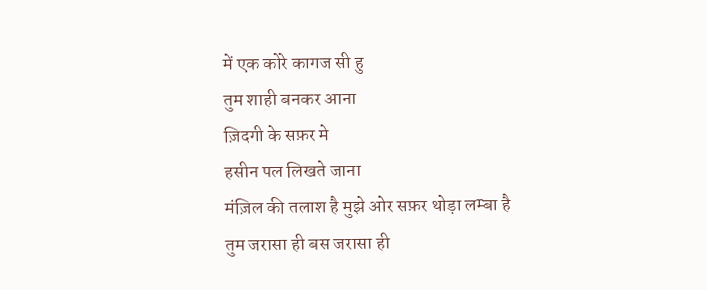में एक कोरे कागज सी हु
तुम शाही बनकर आना
ज़िदगी के सफ़र मे
हसीन पल लिखते जाना
मंज़िल की तलाश है मुझे ओर सफ़र थोड़ा लम्बा है
तुम जरासा ही बस जरासा ही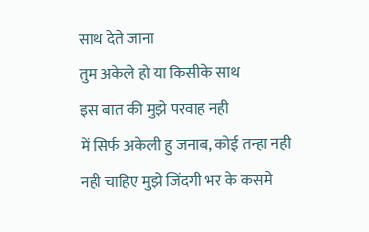साथ देते जाना
तुम अकेले हो या किसीके साथ
इस बात की मुझे परवाह नही
में सिर्फ अकेली हु जनाब, कोई तन्हा नही
नही चाहिए मुझे जिंदगी भर के कसमे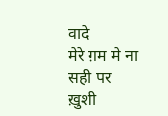वादे
मेरे ग़म मे ना सही पर ख़ुशी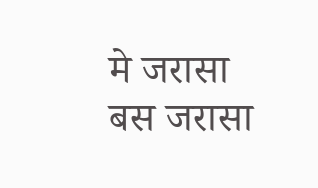मे जरासा बस जरासा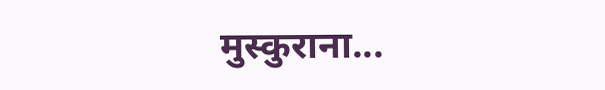मुस्कुराना...